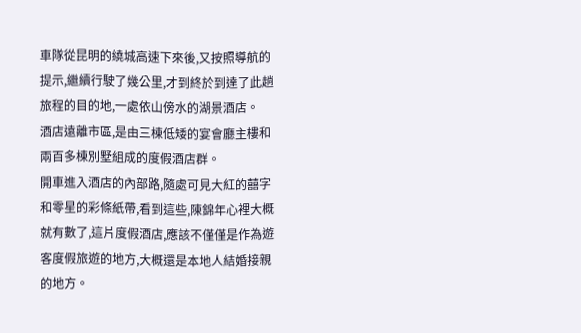車隊從昆明的繞城高速下來後,又按照導航的提示,繼續行駛了幾公里,才到終於到達了此趟旅程的目的地,一處依山傍水的湖景酒店。
酒店遠離市區,是由三棟低矮的宴會廳主樓和兩百多棟別墅組成的度假酒店群。
開車進入酒店的內部路,隨處可見大紅的囍字和零星的彩條紙帶,看到這些,陳錦年心裡大概就有數了,這片度假酒店,應該不僅僅是作為遊客度假旅遊的地方,大概還是本地人結婚接親的地方。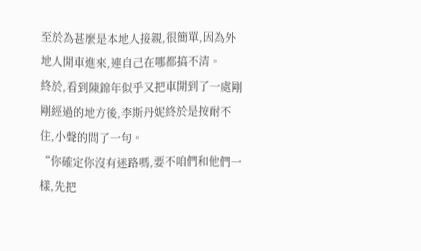至於為甚麼是本地人接親,很簡單,因為外地人開車進來,連自己在哪都搞不清。
終於,看到陳錦年似乎又把車開到了一處剛剛經過的地方後,李斯丹妮終於是按耐不住,小聲的問了一句。
“你確定你沒有迷路嗎,要不咱們和他們一樣,先把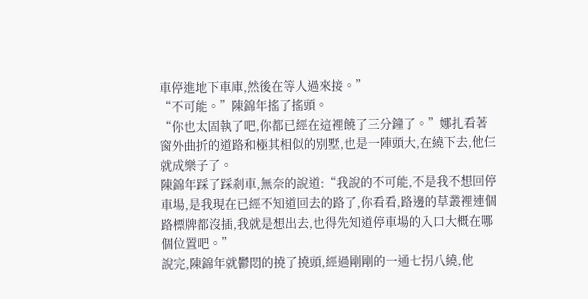車停進地下車庫,然後在等人過來接。”
“不可能。”陳錦年搖了搖頭。
“你也太固執了吧,你都已經在這裡饒了三分鐘了。”娜扎看著窗外曲折的道路和極其相似的別墅,也是一陣頭大,在繞下去,他仨就成樂子了。
陳錦年踩了踩剎車,無奈的說道:“我說的不可能,不是我不想回停車場,是我現在已經不知道回去的路了,你看看,路邊的草叢裡連個路標牌都沒插,我就是想出去,也得先知道停車場的入口大概在哪個位置吧。”
說完,陳錦年就鬱悶的撓了撓頭,經過剛剛的一通七拐八繞,他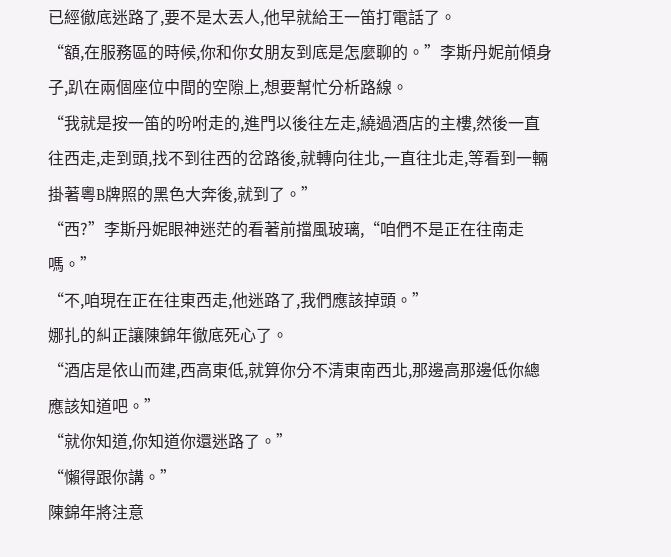已經徹底迷路了,要不是太丟人,他早就給王一笛打電話了。
“額,在服務區的時候,你和你女朋友到底是怎麼聊的。”李斯丹妮前傾身子,趴在兩個座位中間的空隙上,想要幫忙分析路線。
“我就是按一笛的吩咐走的,進門以後往左走,繞過酒店的主樓,然後一直往西走,走到頭,找不到往西的岔路後,就轉向往北,一直往北走,等看到一輛掛著粵B牌照的黑色大奔後,就到了。”
“西?”李斯丹妮眼神迷茫的看著前擋風玻璃,“咱們不是正在往南走嗎。”
“不,咱現在正在往東西走,他迷路了,我們應該掉頭。”
娜扎的糾正讓陳錦年徹底死心了。
“酒店是依山而建,西高東低,就算你分不清東南西北,那邊高那邊低你總應該知道吧。”
“就你知道,你知道你還迷路了。”
“懶得跟你講。”
陳錦年將注意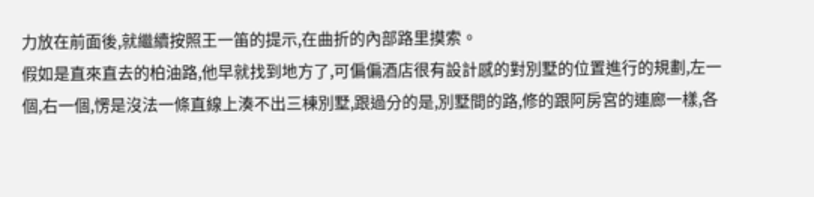力放在前面後,就繼續按照王一笛的提示,在曲折的內部路里摸索。
假如是直來直去的柏油路,他早就找到地方了,可偏偏酒店很有設計感的對別墅的位置進行的規劃,左一個,右一個,愣是沒法一條直線上湊不出三棟別墅,跟過分的是,別墅間的路,修的跟阿房宮的連廊一樣,各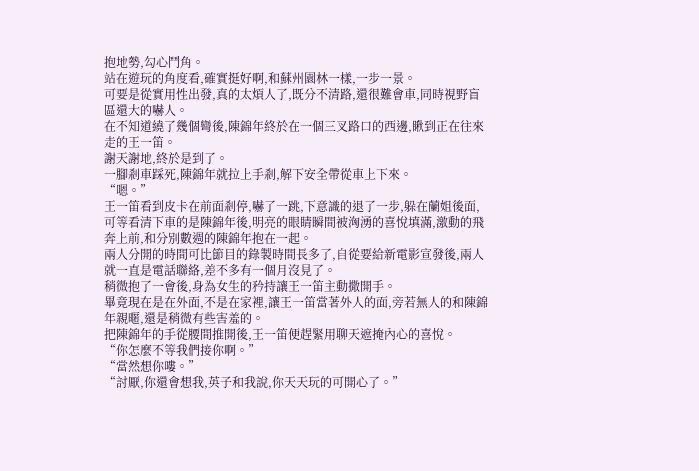抱地勢,勾心鬥角。
站在遊玩的角度看,確實挺好啊,和蘇州園林一樣,一步一景。
可要是從實用性出發,真的太煩人了,既分不清路,還很難會車,同時視野盲區還大的嚇人。
在不知道繞了幾個彎後,陳錦年終於在一個三叉路口的西邊,瞅到正在往來走的王一笛。
謝天謝地,終於是到了。
一腳剎車踩死,陳錦年就拉上手剎,解下安全帶從車上下來。
“嗯。”
王一笛看到皮卡在前面剎停,嚇了一跳,下意識的退了一步,躲在蘭姐後面,可等看清下車的是陳錦年後,明亮的眼睛瞬間被洶湧的喜悅填滿,激動的飛奔上前,和分別數週的陳錦年抱在一起。
兩人分開的時間可比節目的錄製時間長多了,自從要給新電影宣發後,兩人就一直是電話聯絡,差不多有一個月沒見了。
稍微抱了一會後,身為女生的矜持讓王一笛主動撒開手。
畢竟現在是在外面,不是在家裡,讓王一笛當著外人的面,旁若無人的和陳錦年親暱,還是稍微有些害羞的。
把陳錦年的手從腰間推開後,王一笛便趕緊用聊天遮掩內心的喜悅。
“你怎麼不等我們接你啊。”
“當然想你嘍。”
“討厭,你還會想我,英子和我說,你天天玩的可開心了。”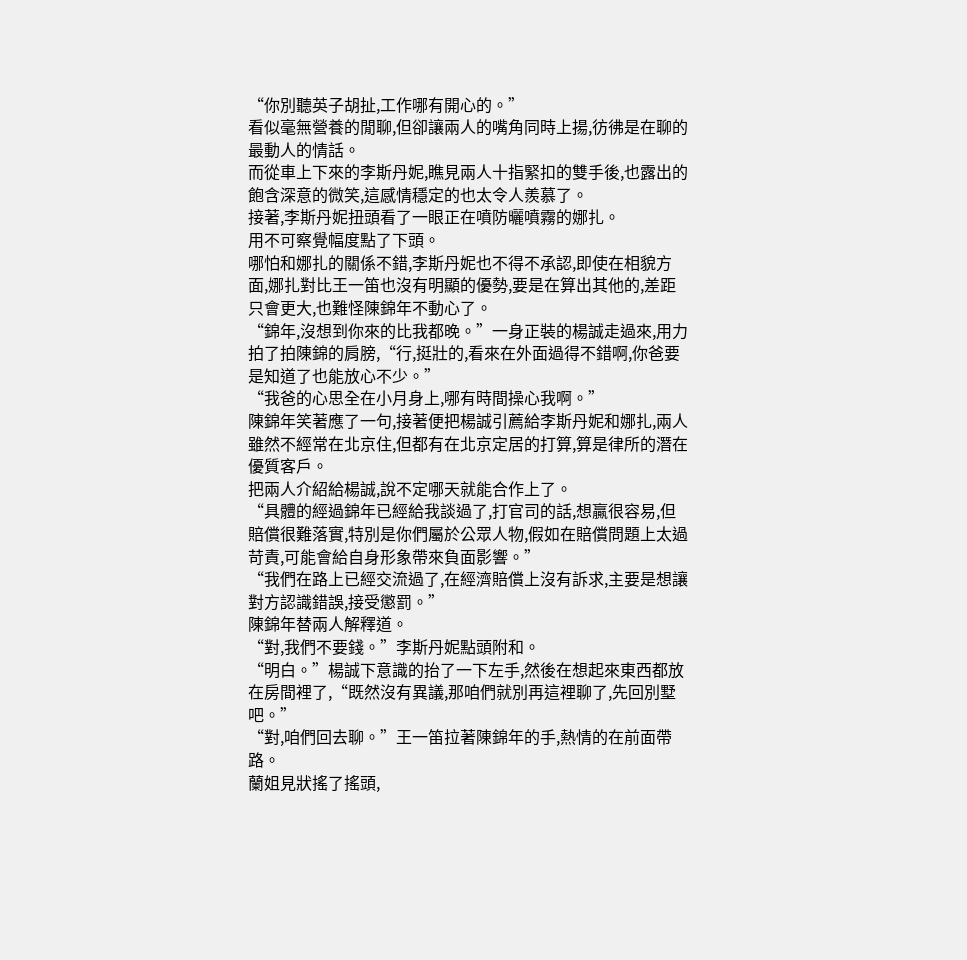“你別聽英子胡扯,工作哪有開心的。”
看似毫無營養的閒聊,但卻讓兩人的嘴角同時上揚,彷彿是在聊的最動人的情話。
而從車上下來的李斯丹妮,瞧見兩人十指緊扣的雙手後,也露出的飽含深意的微笑,這感情穩定的也太令人羨慕了。
接著,李斯丹妮扭頭看了一眼正在噴防曬噴霧的娜扎。
用不可察覺幅度點了下頭。
哪怕和娜扎的關係不錯,李斯丹妮也不得不承認,即使在相貌方面,娜扎對比王一笛也沒有明顯的優勢,要是在算出其他的,差距只會更大,也難怪陳錦年不動心了。
“錦年,沒想到你來的比我都晚。”一身正裝的楊誠走過來,用力拍了拍陳錦的肩膀,“行,挺壯的,看來在外面過得不錯啊,你爸要是知道了也能放心不少。”
“我爸的心思全在小月身上,哪有時間操心我啊。”
陳錦年笑著應了一句,接著便把楊誠引薦給李斯丹妮和娜扎,兩人雖然不經常在北京住,但都有在北京定居的打算,算是律所的潛在優質客戶。
把兩人介紹給楊誠,說不定哪天就能合作上了。
“具體的經過錦年已經給我談過了,打官司的話,想贏很容易,但賠償很難落實,特別是你們屬於公眾人物,假如在賠償問題上太過苛責,可能會給自身形象帶來負面影響。”
“我們在路上已經交流過了,在經濟賠償上沒有訴求,主要是想讓對方認識錯誤,接受懲罰。”
陳錦年替兩人解釋道。
“對,我們不要錢。”李斯丹妮點頭附和。
“明白。”楊誠下意識的抬了一下左手,然後在想起來東西都放在房間裡了,“既然沒有異議,那咱們就別再這裡聊了,先回別墅吧。”
“對,咱們回去聊。”王一笛拉著陳錦年的手,熱情的在前面帶路。
蘭姐見狀搖了搖頭,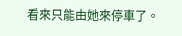看來只能由她來停車了。